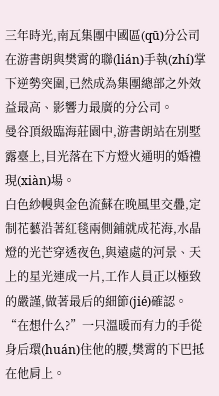三年時光,南瓦集團中國區(qū)分公司在游書朗與樊霄的聯(lián)手執(zhí)掌下逆勢突圍,已然成為集團總部之外效益最高、影響力最廣的分公司。
曼谷頂級臨海莊園中,游書朗站在別墅露臺上,目光落在下方燈火通明的婚禮現(xiàn)場。
白色紗幔與金色流蘇在晚風里交疊,定制花藝沿著紅毯兩側鋪就成花海,水晶燈的光芒穿透夜色,與遠處的河景、天上的星光連成一片,工作人員正以極致的嚴謹,做著最后的細節(jié)確認。
“在想什么?”一只溫暖而有力的手從身后環(huán)住他的腰,樊霄的下巴抵在他肩上。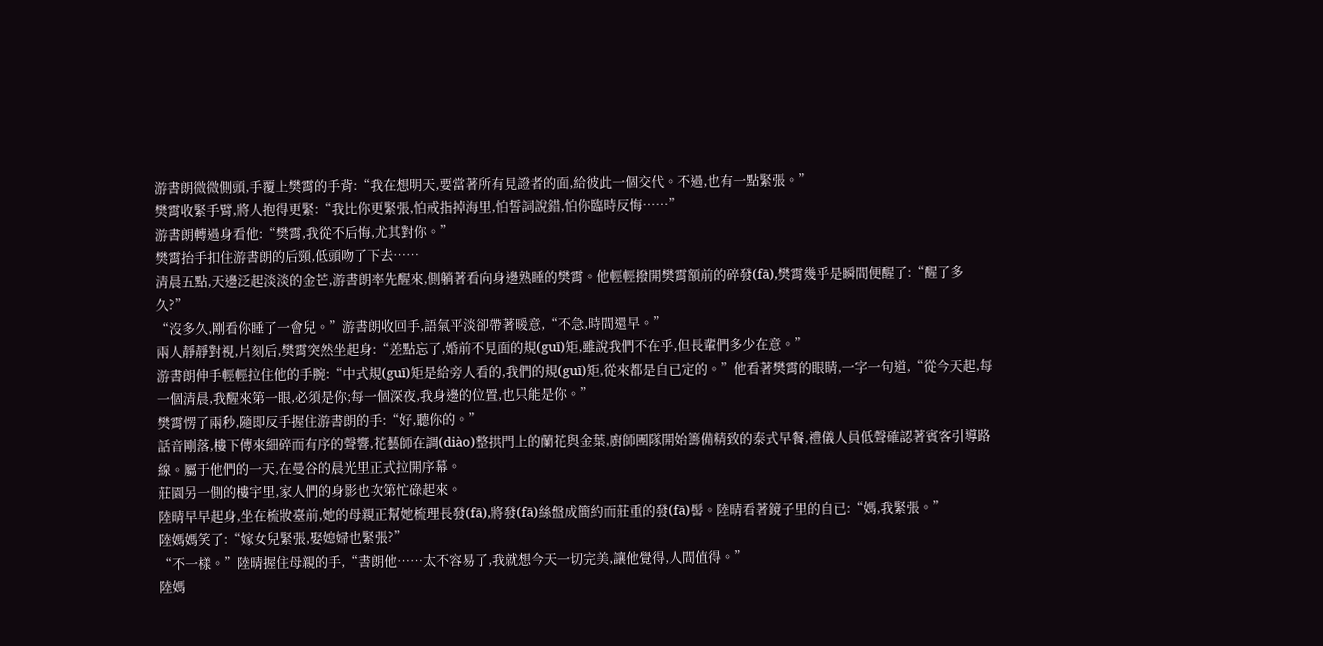游書朗微微側頭,手覆上樊霄的手背:“我在想明天,要當著所有見證者的面,給彼此一個交代。不過,也有一點緊張。”
樊霄收緊手臂,將人抱得更緊:“我比你更緊張,怕戒指掉海里,怕誓詞說錯,怕你臨時反悔……”
游書朗轉過身看他:“樊霄,我從不后悔,尤其對你。”
樊霄抬手扣住游書朗的后頸,低頭吻了下去……
清晨五點,天邊泛起淡淡的金芒,游書朗率先醒來,側躺著看向身邊熟睡的樊霄。他輕輕撥開樊霄額前的碎發(fā),樊霄幾乎是瞬間便醒了:“醒了多久?”
“沒多久,剛看你睡了一會兒。”游書朗收回手,語氣平淡卻帶著暖意,“不急,時間還早。”
兩人靜靜對視,片刻后,樊霄突然坐起身:“差點忘了,婚前不見面的規(guī)矩,雖說我們不在乎,但長輩們多少在意。”
游書朗伸手輕輕拉住他的手腕:“中式規(guī)矩是給旁人看的,我們的規(guī)矩,從來都是自已定的。”他看著樊霄的眼睛,一字一句道,“從今天起,每一個清晨,我醒來第一眼,必須是你;每一個深夜,我身邊的位置,也只能是你。”
樊霄愣了兩秒,隨即反手握住游書朗的手:“好,聽你的。”
話音剛落,樓下傳來細碎而有序的聲響,花藝師在調(diào)整拱門上的蘭花與金葉,廚師團隊開始籌備精致的泰式早餐,禮儀人員低聲確認著賓客引導路線。屬于他們的一天,在曼谷的晨光里正式拉開序幕。
莊園另一側的樓宇里,家人們的身影也次第忙碌起來。
陸晴早早起身,坐在梳妝臺前,她的母親正幫她梳理長發(fā),將發(fā)絲盤成簡約而莊重的發(fā)髻。陸晴看著鏡子里的自已:“媽,我緊張。”
陸媽媽笑了:“嫁女兒緊張,娶媳婦也緊張?”
“不一樣。”陸晴握住母親的手,“書朗他……太不容易了,我就想今天一切完美,讓他覺得,人間值得。”
陸媽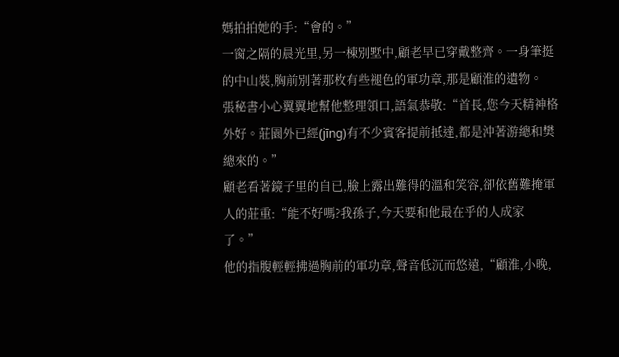媽拍拍她的手:“會的。”
一窗之隔的晨光里,另一棟別墅中,顧老早已穿戴整齊。一身筆挺的中山裝,胸前別著那枚有些褪色的軍功章,那是顧淮的遺物。
張秘書小心翼翼地幫他整理領口,語氣恭敬:“首長,您今天精神格外好。莊園外已經(jīng)有不少賓客提前抵達,都是沖著游總和樊總來的。”
顧老看著鏡子里的自已,臉上露出難得的溫和笑容,卻依舊難掩軍人的莊重:“能不好嗎?我孫子,今天要和他最在乎的人成家了。”
他的指腹輕輕拂過胸前的軍功章,聲音低沉而悠遠,“顧淮,小晚,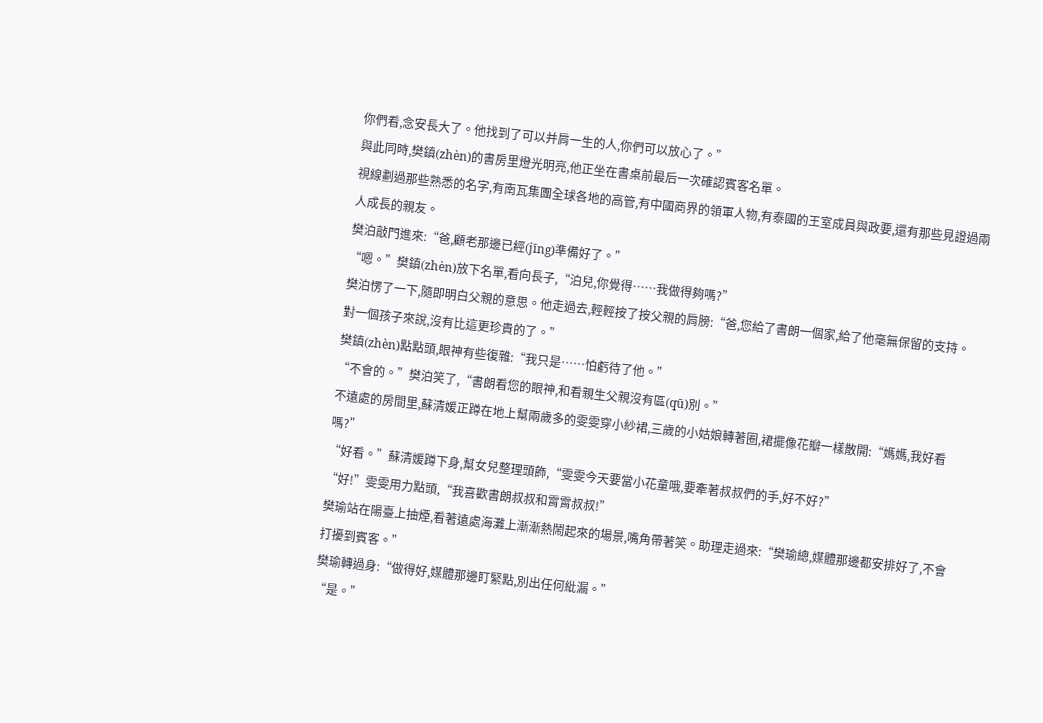你們看,念安長大了。他找到了可以并肩一生的人,你們可以放心了。”
與此同時,樊鎮(zhèn)的書房里燈光明亮,他正坐在書桌前最后一次確認賓客名單。
視線劃過那些熟悉的名字,有南瓦集團全球各地的高管,有中國商界的領軍人物,有泰國的王室成員與政要,還有那些見證過兩人成長的親友。
樊泊敲門進來:“爸,顧老那邊已經(jīng)準備好了。”
“嗯。”樊鎮(zhèn)放下名單,看向長子,“泊兒,你覺得……我做得夠嗎?”
樊泊愣了一下,隨即明白父親的意思。他走過去,輕輕按了按父親的肩膀:“爸,您給了書朗一個家,給了他毫無保留的支持。對一個孩子來說,沒有比這更珍貴的了。”
樊鎮(zhèn)點點頭,眼神有些復雜:“我只是……怕虧待了他。”
“不會的。”樊泊笑了,“書朗看您的眼神,和看親生父親沒有區(qū)別。”
不遠處的房間里,蘇清媛正蹲在地上幫兩歲多的雯雯穿小紗裙,三歲的小姑娘轉著圈,裙擺像花瓣一樣散開:“媽媽,我好看嗎?”
“好看。”蘇清媛蹲下身,幫女兒整理頭飾,“雯雯今天要當小花童哦,要牽著叔叔們的手,好不好?”
“好!”雯雯用力點頭,“我喜歡書朗叔叔和霄霄叔叔!”
樊瑜站在陽臺上抽煙,看著遠處海灘上漸漸熱鬧起來的場景,嘴角帶著笑。助理走過來:“樊瑜總,媒體那邊都安排好了,不會打擾到賓客。”
樊瑜轉過身:“做得好,媒體那邊盯緊點,別出任何紕漏。”
“是。”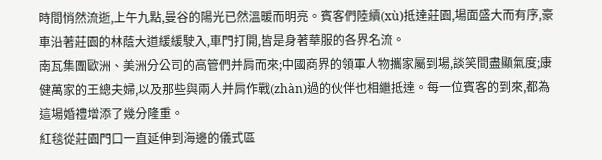時間悄然流逝,上午九點,曼谷的陽光已然溫暖而明亮。賓客們陸續(xù)抵達莊園,場面盛大而有序,豪車沿著莊園的林蔭大道緩緩駛入,車門打開,皆是身著華服的各界名流。
南瓦集團歐洲、美洲分公司的高管們并肩而來;中國商界的領軍人物攜家屬到場,談笑間盡顯氣度;康健萬家的王總夫婦,以及那些與兩人并肩作戰(zhàn)過的伙伴也相繼抵達。每一位賓客的到來,都為這場婚禮增添了幾分隆重。
紅毯從莊園門口一直延伸到海邊的儀式區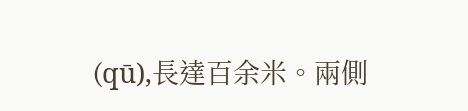(qū),長達百余米。兩側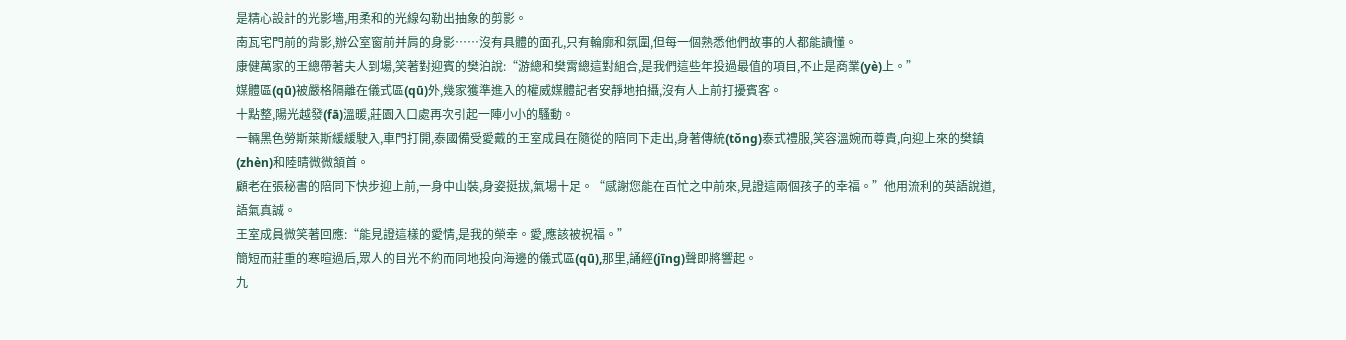是精心設計的光影墻,用柔和的光線勾勒出抽象的剪影。
南瓦宅門前的背影,辦公室窗前并肩的身影……沒有具體的面孔,只有輪廓和氛圍,但每一個熟悉他們故事的人都能讀懂。
康健萬家的王總帶著夫人到場,笑著對迎賓的樊泊說:“游總和樊霄總這對組合,是我們這些年投過最值的項目,不止是商業(yè)上。”
媒體區(qū)被嚴格隔離在儀式區(qū)外,幾家獲準進入的權威媒體記者安靜地拍攝,沒有人上前打擾賓客。
十點整,陽光越發(fā)溫暖,莊園入口處再次引起一陣小小的騷動。
一輛黑色勞斯萊斯緩緩駛入,車門打開,泰國備受愛戴的王室成員在隨從的陪同下走出,身著傳統(tǒng)泰式禮服,笑容溫婉而尊貴,向迎上來的樊鎮(zhèn)和陸晴微微頷首。
顧老在張秘書的陪同下快步迎上前,一身中山裝,身姿挺拔,氣場十足。“感謝您能在百忙之中前來,見證這兩個孩子的幸福。”他用流利的英語說道,語氣真誠。
王室成員微笑著回應:“能見證這樣的愛情,是我的榮幸。愛,應該被祝福。”
簡短而莊重的寒暄過后,眾人的目光不約而同地投向海邊的儀式區(qū),那里,誦經(jīng)聲即將響起。
九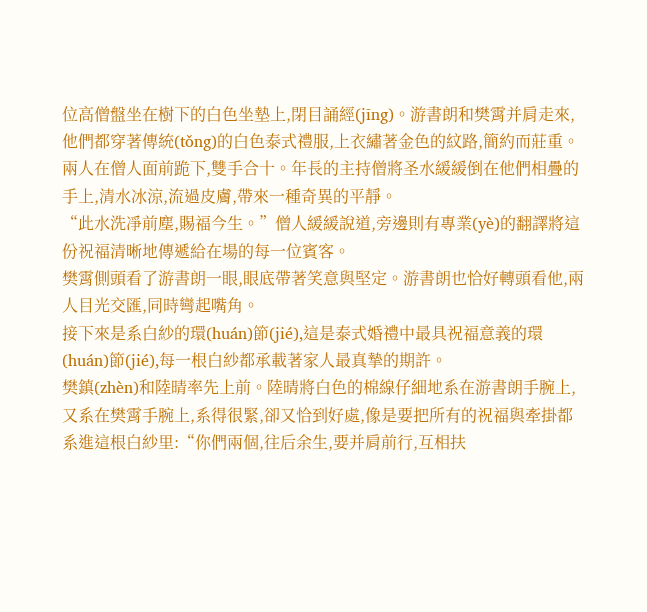位高僧盤坐在樹下的白色坐墊上,閉目誦經(jīng)。游書朗和樊霄并肩走來,他們都穿著傳統(tǒng)的白色泰式禮服,上衣繡著金色的紋路,簡約而莊重。
兩人在僧人面前跪下,雙手合十。年長的主持僧將圣水緩緩倒在他們相疊的手上,清水冰涼,流過皮膚,帶來一種奇異的平靜。
“此水洗凈前塵,賜福今生。”僧人緩緩說道,旁邊則有專業(yè)的翻譯將這份祝福清晰地傳遞給在場的每一位賓客。
樊霄側頭看了游書朗一眼,眼底帶著笑意與堅定。游書朗也恰好轉頭看他,兩人目光交匯,同時彎起嘴角。
接下來是系白紗的環(huán)節(jié),這是泰式婚禮中最具祝福意義的環(huán)節(jié),每一根白紗都承載著家人最真摯的期許。
樊鎮(zhèn)和陸晴率先上前。陸晴將白色的棉線仔細地系在游書朗手腕上,又系在樊霄手腕上,系得很緊,卻又恰到好處,像是要把所有的祝福與牽掛都系進這根白紗里:“你們兩個,往后余生,要并肩前行,互相扶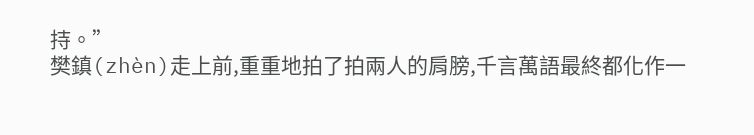持。”
樊鎮(zhèn)走上前,重重地拍了拍兩人的肩膀,千言萬語最終都化作一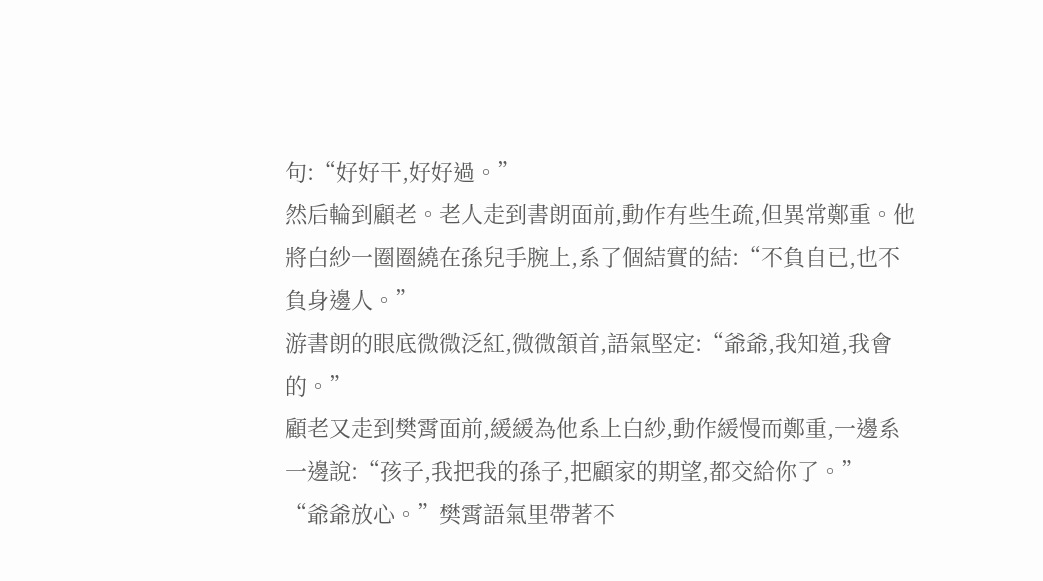句:“好好干,好好過。”
然后輪到顧老。老人走到書朗面前,動作有些生疏,但異常鄭重。他將白紗一圈圈繞在孫兒手腕上,系了個結實的結:“不負自已,也不負身邊人。”
游書朗的眼底微微泛紅,微微頷首,語氣堅定:“爺爺,我知道,我會的。”
顧老又走到樊霄面前,緩緩為他系上白紗,動作緩慢而鄭重,一邊系一邊說:“孩子,我把我的孫子,把顧家的期望,都交給你了。”
“爺爺放心。”樊霄語氣里帶著不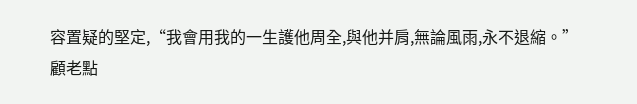容置疑的堅定,“我會用我的一生護他周全,與他并肩,無論風雨,永不退縮。”
顧老點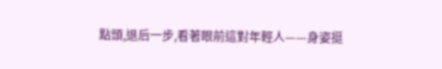點頭,退后一步,看著眼前這對年輕人——身姿挺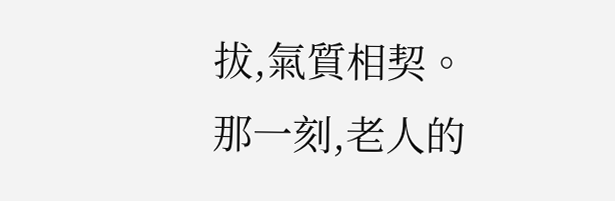拔,氣質相契。那一刻,老人的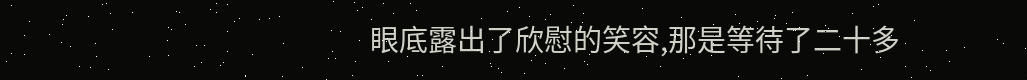眼底露出了欣慰的笑容,那是等待了二十多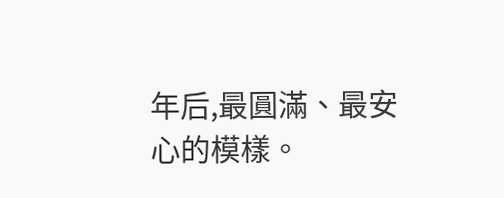年后,最圓滿、最安心的模樣。